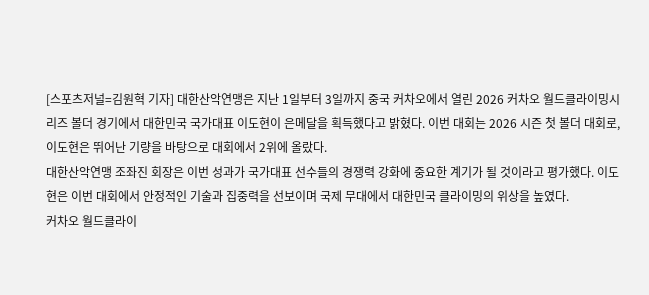[스포츠저널=김원혁 기자] 대한산악연맹은 지난 1일부터 3일까지 중국 커차오에서 열린 2026 커차오 월드클라이밍시리즈 볼더 경기에서 대한민국 국가대표 이도현이 은메달을 획득했다고 밝혔다. 이번 대회는 2026 시즌 첫 볼더 대회로, 이도현은 뛰어난 기량을 바탕으로 대회에서 2위에 올랐다.
대한산악연맹 조좌진 회장은 이번 성과가 국가대표 선수들의 경쟁력 강화에 중요한 계기가 될 것이라고 평가했다. 이도현은 이번 대회에서 안정적인 기술과 집중력을 선보이며 국제 무대에서 대한민국 클라이밍의 위상을 높였다.
커차오 월드클라이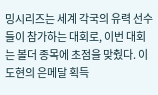밍시리즈는 세계 각국의 유력 선수들이 참가하는 대회로, 이번 대회는 볼더 종목에 초점을 맞췄다. 이도현의 은메달 획득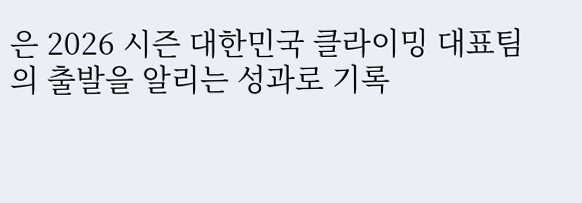은 2026 시즌 대한민국 클라이밍 대표팀의 출발을 알리는 성과로 기록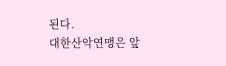된다.
대한산악연맹은 앞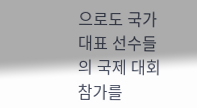으로도 국가대표 선수들의 국제 대회 참가를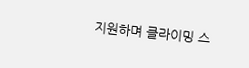지원하며 클라이밍 스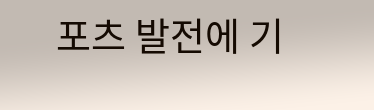포츠 발전에 기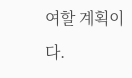여할 계획이다.